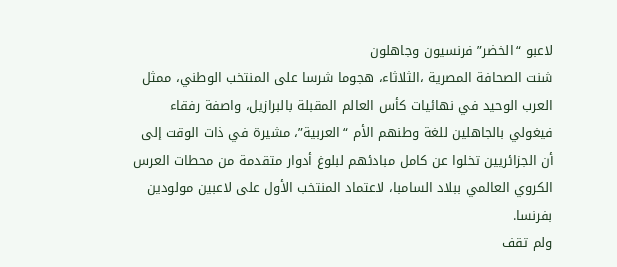لاعبو “الخضر” فرنسيون وجاهلون
شنت الصحافة المصرية ،الثلاثاء، هجوما شرسا على المنتخب الوطني، ممثل العرب الوحيد في نهائيات كأس العالم المقبلة بالبرازيل، واصفة رفقاء فيغولي بالجاهلين للغة وطنهم الأم “العربية”، مشيرة في ذات الوقت إلى أن الجزائريين تخلوا عن كامل مبادئهم لبلوغ أدوار متقدمة من محطات العرس الكروي العالمي ببلاد السامبا، لاعتماد المنتخب الأول على لاعبين مولودين بفرنسا.
ولم تقف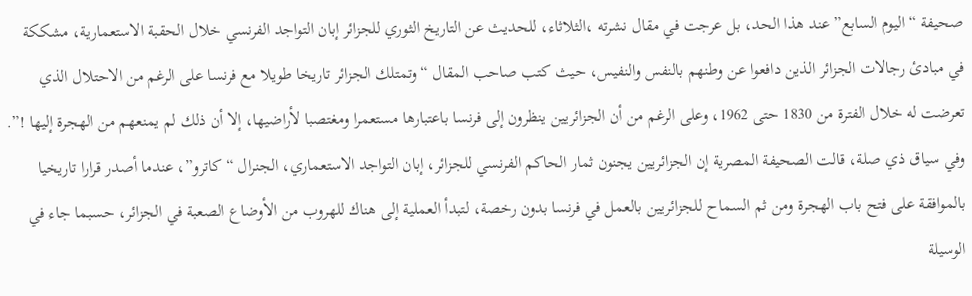صحيفة “اليوم السابع” عند هذا الحد، بل عرجت في مقال نشرته ،الثلاثاء، للحديث عن التاريخ الثوري للجزائر إبان التواجد الفرنسي خلال الحقبة الاستعمارية، مشككة في مبادئ رجالات الجزائر الذين دافعوا عن وطنهم بالنفس والنفيس، حيث كتب صاحب المقال “وتمتلك الجزائر تاريخا طويلا مع فرنسا على الرغم من الاحتلال الذي تعرضت له خلال الفترة من 1830 حتى 1962، وعلى الرغم من أن الجزائريين ينظرون إلى فرنسا باعتبارها مستعمرا ومغتصبا لأراضيها، إلا أن ذلك لم يمنعهم من الهجرة إليها !”.
وفي سياق ذي صلة، قالت الصحيفة المصرية إن الجزائريين يجنون ثمار الحاكم الفرنسي للجزائر، إبان التواجد الاستعماري، الجنرال “كاترو”، عندما أصدر قرارا تاريخيا بالموافقة على فتح باب الهجرة ومن ثم السماح للجزائريين بالعمل في فرنسا بدون رخصة، لتبدأ العملية إلى هناك للهروب من الأوضاع الصعبة في الجزائر، حسبما جاء في الوسيلة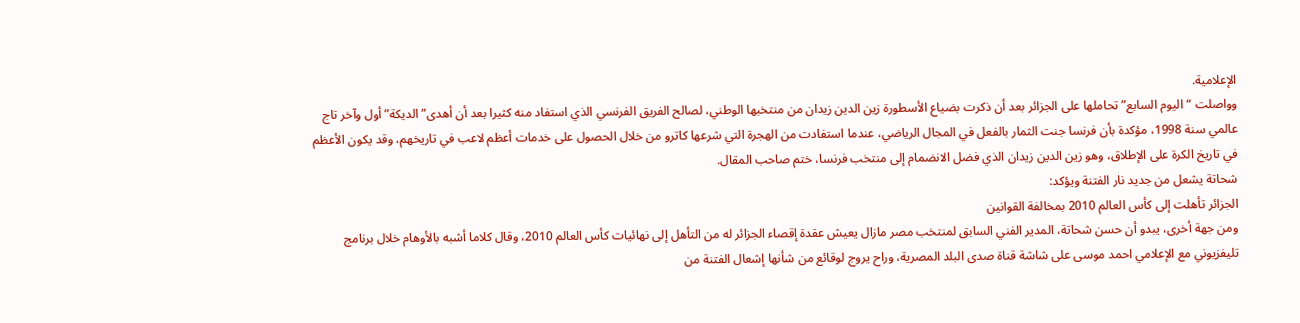الإعلامية.
وواصلت “اليوم السابع” تحاملها على الجزائر بعد أن ذكرت بضياع الأسطورة زين الدين زيدان من منتخبها الوطني، لصالح الفريق الفرنسي الذي استفاد منه كثيرا بعد أن أهدى” الديكة” أول وآخر تاج عالمي سنة 1998، مؤكدة بأن فرنسا جنت الثمار بالفعل في المجال الرياضي، عندما استفادت من الهجرة التي شرعها كاترو من خلال الحصول على خدمات أعظم لاعب في تاريخهم، وقد يكون الأعظم في تاريخ الكرة على الإطلاق، وهو زين الدين زيدان الذي فضل الانضمام إلى منتخب فرنسا، ختم صاحب المقال.
شحاتة يشعل من جديد نار الفتنة ويؤكد:
الجزائر تأهلت إلى كأس العالم 2010 بمخالفة القوانين
ومن جهة أخرى، يبدو أن حسن شحاتة، المدير الفني السابق لمنتخب مصر مازال يعيش عقدة إقصاء الجزائر له من التأهل إلى نهائيات كأس العالم 2010، وقال كلاما أشبه بالأوهام خلال برنامج تليفزيوني مع الإعلامي احمد موسى على شاشة قناة صدى البلد المصرية، وراح يروج لوقائع من شأنها إشعال الفتنة من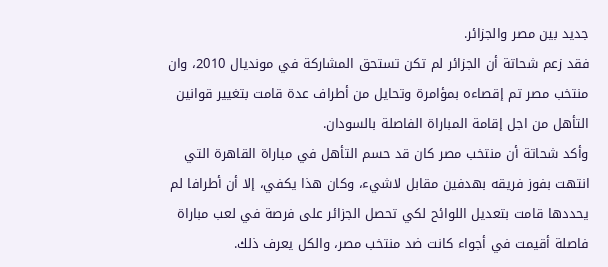جديد بين مصر والجزائر.
فقد زعم شحاتة أن الجزائر لم تكن تستحق المشاركة في مونديال 2010، وان منتخب مصر تم إقصاءه بمؤامرة وتحايل من أطراف عدة قامت بتغيير قوانين التأهل من اجل إقامة المباراة الفاصلة بالسودان.
وأكد شحاتة أن منتخب مصر كان قد حسم التأهل في مباراة القاهرة التي انتهت بفوز فريقه بهدفين مقابل لاشيء، وكان هذا يكفي، إلا أن أطرافا لم يحددها قامت بتعديل اللوائح لكي تحصل الجزائر على فرصة في لعب مباراة فاصلة أقيمت في أجواء كانت ضد منتخب مصر، والكل يعرف ذلك.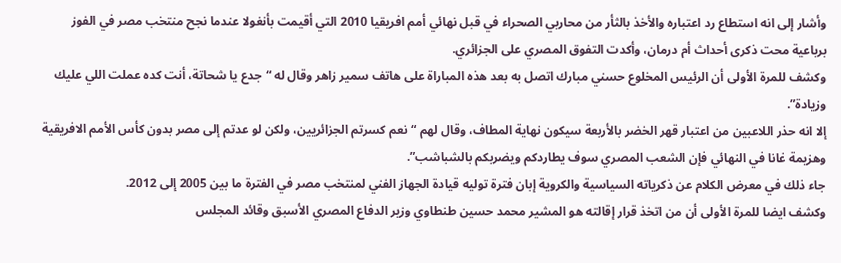وأشار إلى انه استطاع رد اعتباره والأخذ بالثأر من محاربي الصحراء في قبل نهائي أمم افريقيا 2010 التي أقيمت بأنغولا عندما نجح منتخب مصر في الفوز برباعية محت ذكرى أحداث أم درمان، وأكدت التفوق المصري على الجزائري.
وكشف للمرة الأولى أن الرئيس المخلوع حسني مبارك اتصل به بعد هذه المباراة على هاتف سمير زاهر وقال له “جدع يا شحاتة، أنت كده عملت اللي عليك وزيادة”.
إلا انه حذر اللاعبين من اعتبار قهر الخضر بالأربعة سيكون نهاية المطاف، وقال لهم “نعم كسرتم الجزائريين، ولكن لو عدتم إلى مصر بدون كأس الأمم الافريقية وهزيمة غانا في النهائي فإن الشعب المصري سوف يطاردكم ويضربكم بالشباشب”.
جاء ذلك في معرض الكلام عن ذكرياته السياسية والكروية إبان فترة توليه قيادة الجهاز الفني لمنتخب مصر في الفترة ما بين 2005 إلى 2012.
وكشف ايضا للمرة الأولى أن من اتخذ قرار إقالته هو المشير محمد حسين طنطاوي وزير الدفاع المصري الأسبق وقائد المجلس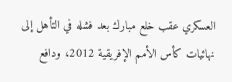العسكري عقب خلع مبارك بعد فشله في التأهل إلى نهائيات كأس الأمم الإفريقية 2012، ودافع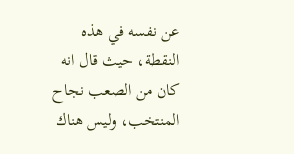عن نفسه في هذه النقطة، حيث قال انه كان من الصعب نجاح المنتخب، وليس هناك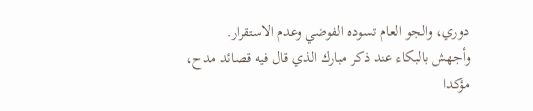دوري، والجو العام تسوده الفوضي وعدم الاستقرار.
وأجهش بالبكاء عند ذكر مبارك الذي قال فيه قصائد مدح، مؤكدا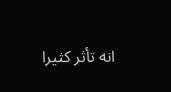انه تأثر كثيرا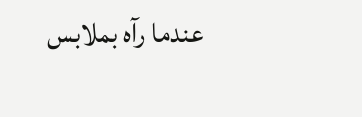عندما رآه بملابس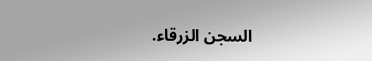السجن الزرقاء.